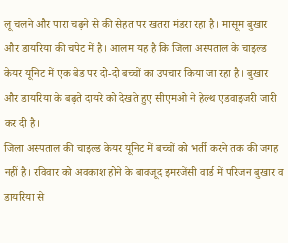लू चलने और पारा चढ़ने से की सेहत पर खतरा मंडरा रहा है। मासूम बुखार और डायरिया की चपेट में है। आलम यह है कि जिला अस्पताल के चाइल्ड केयर यूनिट में एक बेड पर दो-दो बच्चों का उपचार किया जा रहा है। बुखार और डायरिया के बढ़ते दायरे को देखते हुए सीएमओ ने हेल्थ एडवाइजरी जारी कर दी है।
जिला अस्पताल की चाइल्ड केयर यूनिट में बच्चों को भर्ती करने तक की जगह नहीं है। रविवार को अवकाश होने के बावजूद इमरजेंसी वार्ड में परिजन बुखार व डायरिया से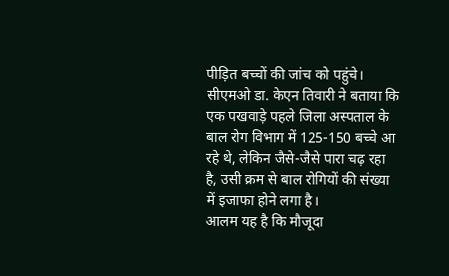पीड़ित बच्चों की जांच को पहुंचे।
सीएमओ डा. केएन तिवारी ने बताया कि एक पखवाड़े पहले जिला अस्पताल के बाल रोग विभाग में 125-150 बच्चे आ रहे थे, लेकिन जैसे-जैसे पारा चढ़ रहा है, उसी क्रम से बाल रोगियों की संख्या में इजाफा होने लगा है।
आलम यह है कि मौजूदा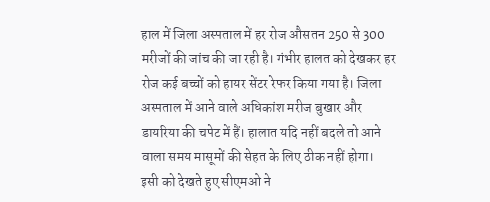हाल में जिला अस्पताल में हर रोज औसतन 250 से 300 मरीजों की जांच की जा रही है। गंभीर हालत को देखकर हर रोज कई बच्चों को हायर सेंटर रेफर किया गया है। जिला अस्पताल में आने वाले अधिकांश मरीज बुखार और डायरिया की चपेट में हैं। हालात यदि नहीं बदले तो आने वाला समय मासूमों की सेहत के लिए ठीक नहीं होगा।
इसी को देखते हुए सीएमओ ने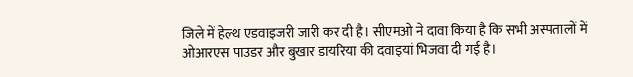जिले में हेल्थ एडवाइजरी जारी कर दी है। सीएमओ ने दावा किया है कि सभी अस्पतालों में ओआरएस पाउडर और बुखार डायरिया की दवाइयां भिजवा दी गई है।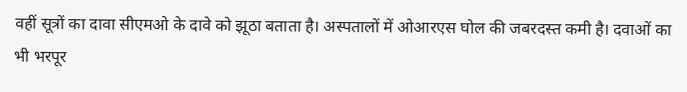वहीं सूत्रों का दावा सीएमओ के दावे को झूठा बताता है। अस्पतालों में ओआरएस घोल की जबरदस्त कमी है। दवाओं का भी भरपूर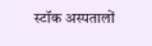स्टॉक अस्पतालों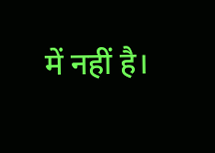में नहीं है।